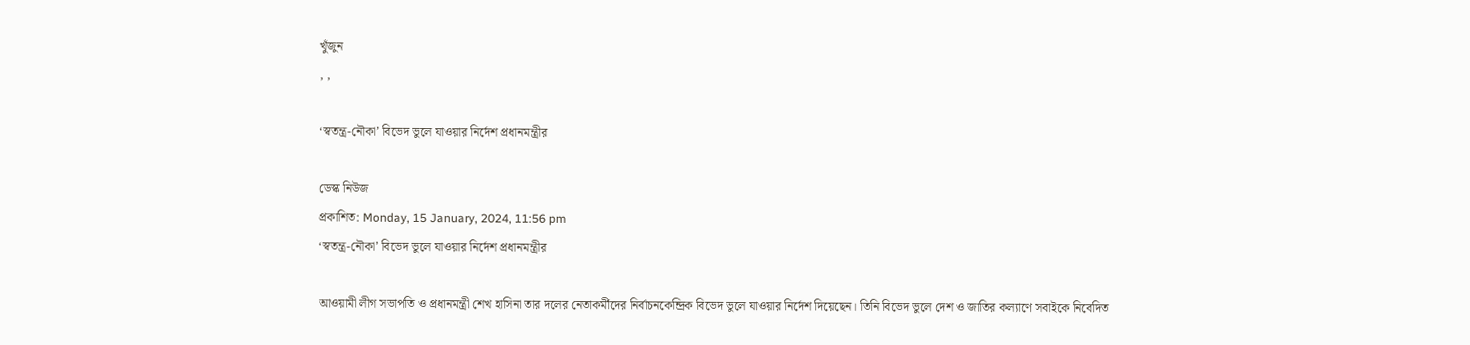খুঁজুন
, ,

‘স্বতন্ত্র-নৌকা’ বিভেদ ভুলে যাওয়ার নির্দেশ প্রধানমন্ত্রীর

ডেস্ক নিউজ
প্রকাশিত: Monday, 15 January, 2024, 11:56 pm
‘স্বতন্ত্র-নৌকা’ বিভেদ ভুলে যাওয়ার নির্দেশ প্রধানমন্ত্রীর

আওয়ামী লীগ সভাপতি ও প্রধানমন্ত্রী শেখ হাসিনা তার দলের নেতাকর্মীদের নির্বাচনকেন্দ্রিক বিভেদ ভুলে যাওয়ার নির্দেশ দিয়েছেন। তিনি বিভেদ ভুলে দেশ ও জাতির কল্যাণে সবাইকে নিবেদিত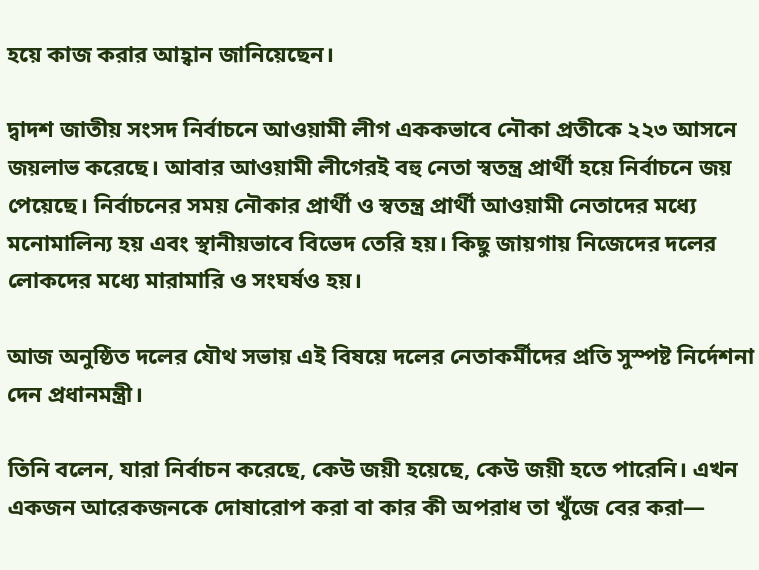হয়ে কাজ করার আহ্বান জানিয়েছেন।

দ্বাদশ জাতীয় সংসদ নির্বাচনে আওয়ামী লীগ এককভাবে নৌকা প্রতীকে ২২৩ আসনে জয়লাভ করেছে। আবার আওয়ামী লীগেরই বহু নেতা স্বতন্ত্র প্রার্থী হয়ে নির্বাচনে জয় পেয়েছে। নির্বাচনের সময় নৌকার প্রার্থী ও স্বতন্ত্র প্রার্থী আওয়ামী নেতাদের মধ্যে মনোমালিন্য হয় এবং স্থানীয়ভাবে বিভেদ তেরি হয়। কিছু জায়গায় নিজেদের দলের লোকদের মধ্যে মারামারি ও সংঘর্ষও হয়।

আজ অনুষ্ঠিত দলের যৌথ সভায় এই বিষয়ে দলের নেতাকর্মীদের প্রতি সুস্পষ্ট নির্দেশনা দেন প্রধানমন্ত্রী।

তিনি বলেন, যারা নির্বাচন করেছে, কেউ জয়ী হয়েছে, কেউ জয়ী হতে পারেনি। এখন একজন আরেকজনকে দোষারোপ করা বা কার কী অপরাধ তা খুঁজে বের করা—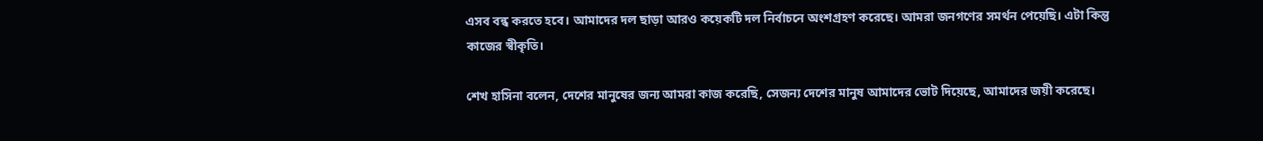এসব বন্ধ করতে হবে। আমাদের দল ছাড়া আরও কয়েকটি দল নির্বাচনে অংশগ্রহণ করেছে। আমরা জনগণের সমর্থন পেয়েছি। এটা কিন্তু কাজের স্বীকৃতি।

শেখ হাসিনা বলেন, দেশের মানুষের জন্য আমরা কাজ করেছি, সেজন্য দেশের মানুষ আমাদের ভোট দিয়েছে, আমাদের জয়ী করেছে।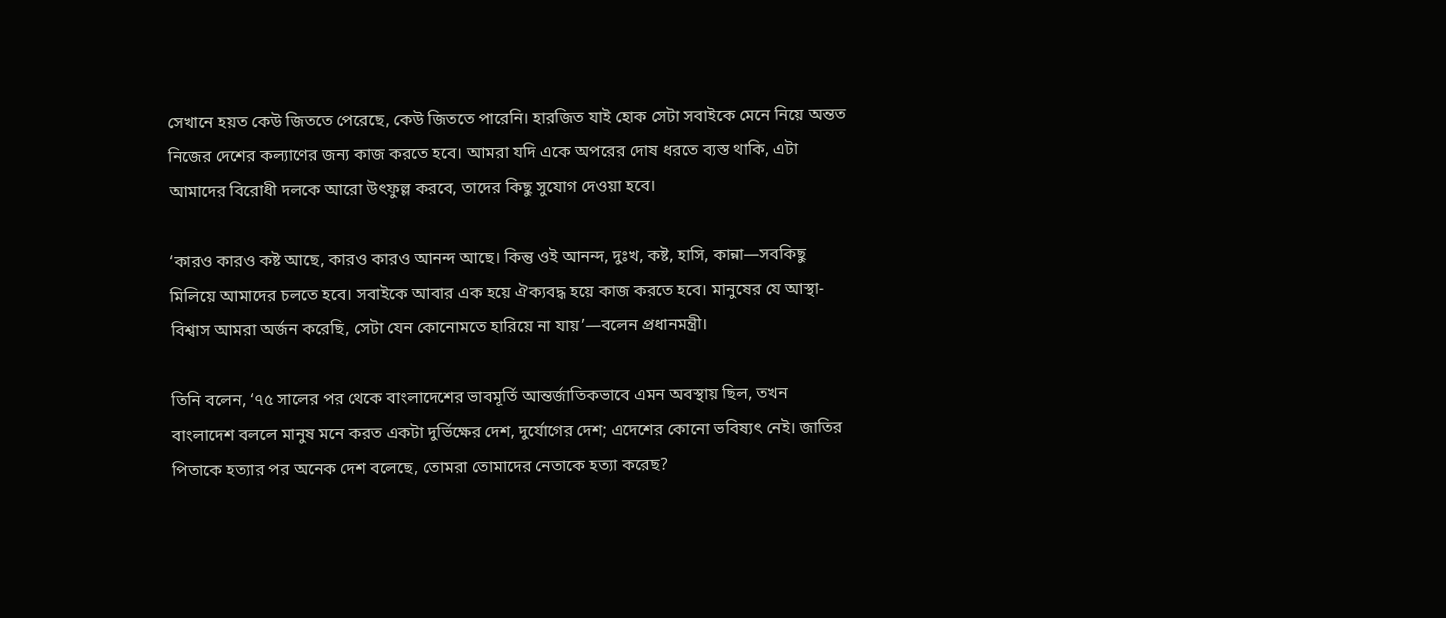সেখানে হয়ত কেউ জিততে পেরেছে, কেউ জিততে পারেনি। হারজিত যাই হোক সেটা সবাইকে মেনে নিয়ে অন্তত নিজের দেশের কল্যাণের জন্য কাজ করতে হবে। আমরা যদি একে অপরের দোষ ধরতে ব্যস্ত থাকি, এটা আমাদের বিরোধী দলকে আরো উৎফুল্ল করবে, তাদের কিছু সুযোগ দেওয়া হবে।

‘কারও কারও কষ্ট আছে, কারও কারও আনন্দ আছে। কিন্তু ওই আনন্দ, দুঃখ, কষ্ট, হাসি, কান্না—সবকিছু মিলিয়ে আমাদের চলতে হবে। সবাইকে আবার এক হয়ে ঐক্যবদ্ধ হয়ে কাজ করতে হবে। মানুষের যে আস্থা-বিশ্বাস আমরা অর্জন করেছি, সেটা যেন কোনোমতে হারিয়ে না যায়’—বলেন প্রধানমন্ত্রী।

তিনি বলেন, ‘৭৫ সালের পর থেকে বাংলাদেশের ভাবমূর্তি আন্তর্জাতিকভাবে এমন অবস্থায় ছিল, তখন বাংলাদেশ বললে মানুষ মনে করত একটা দুর্ভিক্ষের দেশ, দুর্যোগের দেশ; এদেশের কোনো ভবিষ্যৎ নেই। জাতির পিতাকে হত্যার পর অনেক দেশ বলেছে, তোমরা তোমাদের নেতাকে হত্যা করেছ?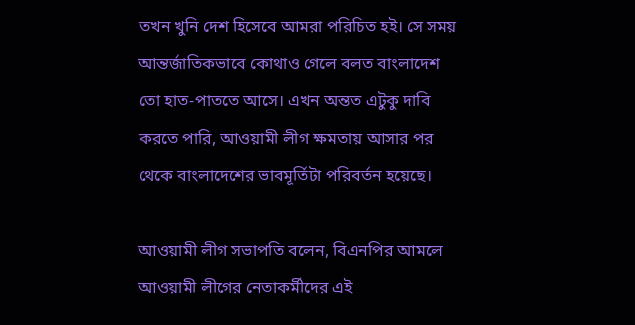তখন খুনি দেশ হিসেবে আমরা পরিচিত হই। সে সময় আন্তর্জাতিকভাবে কোথাও গেলে বলত বাংলাদেশ তো হাত-পাততে আসে। এখন অন্তত এটুকু দাবি করতে পারি, আওয়ামী লীগ ক্ষমতায় আসার পর থেকে বাংলাদেশের ভাবমূর্তিটা পরিবর্তন হয়েছে।

আওয়ামী লীগ সভাপতি বলেন, বিএনপির আমলে আওয়ামী লীগের নেতাকর্মীদের এই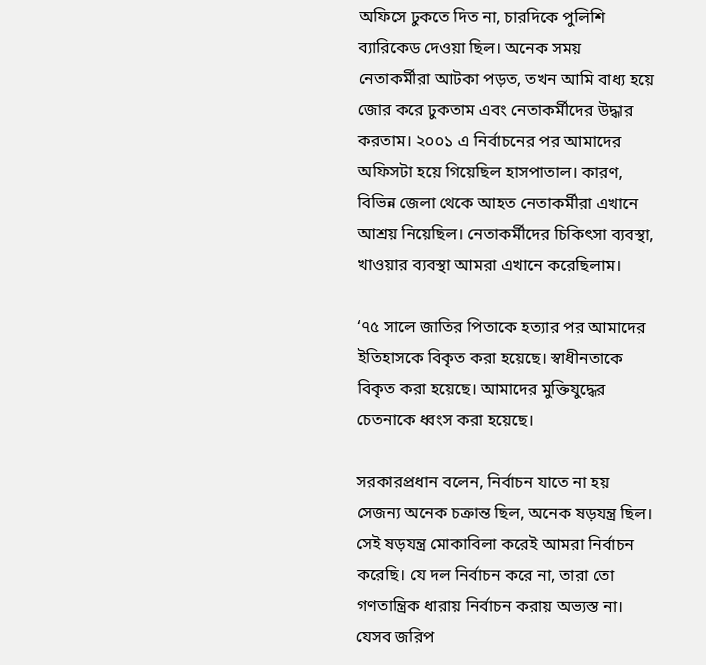অফিসে ঢুকতে দিত না, চারদিকে পুলিশি ব্যারিকেড দেওয়া ছিল। অনেক সময় নেতাকর্মীরা আটকা পড়ত, তখন আমি বাধ্য হয়ে জোর করে ঢুকতাম এবং নেতাকর্মীদের উদ্ধার করতাম। ২০০১ এ নির্বাচনের পর আমাদের অফিসটা হয়ে গিয়েছিল হাসপাতাল। কারণ, বিভিন্ন জেলা থেকে আহত নেতাকর্মীরা এখানে আশ্রয় নিয়েছিল। নেতাকর্মীদের চিকিৎসা ব্যবস্থা, খাওয়ার ব্যবস্থা আমরা এখানে করেছিলাম।

‘৭৫ সালে জাতির পিতাকে হত্যার পর আমাদের ইতিহাসকে বিকৃত করা হয়েছে। স্বাধীনতাকে বিকৃত করা হয়েছে। আমাদের মুক্তিযুদ্ধের চেতনাকে ধ্বংস করা হয়েছে।

সরকারপ্রধান বলেন, নির্বাচন যাতে না হয় সেজন্য অনেক চক্রান্ত ছিল, অনেক ষড়যন্ত্র ছিল। সেই ষড়যন্ত্র মোকাবিলা করেই আমরা নির্বাচন করেছি। যে দল নির্বাচন করে না, তারা তো গণতান্ত্রিক ধারায় নির্বাচন করায় অভ্যস্ত না। যেসব জরিপ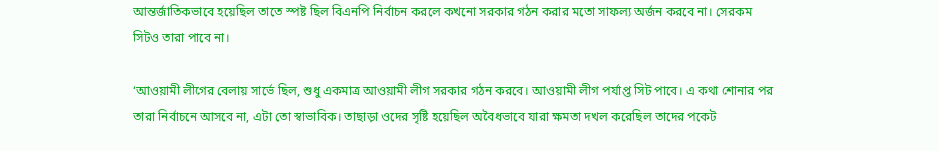আন্তর্জাতিকভাবে হয়েছিল তাতে স্পষ্ট ছিল বিএনপি নির্বাচন করলে কখনো সরকার গঠন করার মতো সাফল্য অর্জন করবে না। সেরকম সিটও তারা পাবে না।

‘আওয়ামী লীগের বেলায় সার্ভে ছিল, শুধু একমাত্র আওয়ামী লীগ সরকার গঠন করবে। আওয়ামী লীগ পর্যাপ্ত সিট পাবে। এ কথা শোনার পর তারা নির্বাচনে আসবে না, এটা তো স্বাভাবিক। তাছাড়া ওদের সৃষ্টি হয়েছিল অবৈধভাবে যারা ক্ষমতা দখল করেছিল তাদের পকেট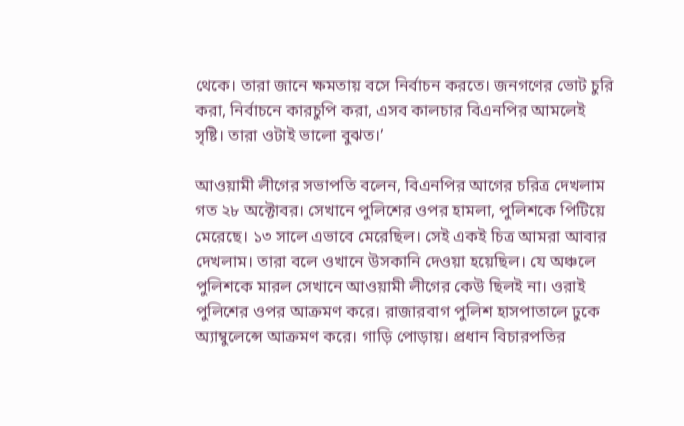থেকে। তারা জানে ক্ষমতায় বসে নির্বাচন করতে। জনগণের ভোট চুরি করা, নির্বাচনে কারচুপি করা, এসব কালচার বিএনপির আমলেই সৃষ্টি। তারা ওটাই ভালো বুঝত।’

আওয়ামী লীগের সভাপতি বলেন, বিএনপির আগের চরিত্র দেখলাম গত ২৮ অক্টোবর। সেখানে পুলিশের ওপর হামলা, পুলিশকে পিটিয়ে মেরেছে। ১৩ সালে এভাবে মেরেছিল। সেই একই চিত্র আমরা আবার দেখলাম। তারা বলে ওখানে উসকানি দেওয়া হয়েছিল। যে অঞ্চলে পুলিশকে মারল সেখানে আওয়ামী লীগের কেউ ছিলই না। ওরাই পুলিশের ওপর আক্রমণ করে। রাজারবাগ পুলিশ হাসপাতালে ঢুকে অ্যাম্বুলেন্সে আক্রমণ করে। গাড়ি পোড়ায়। প্রধান বিচারপতির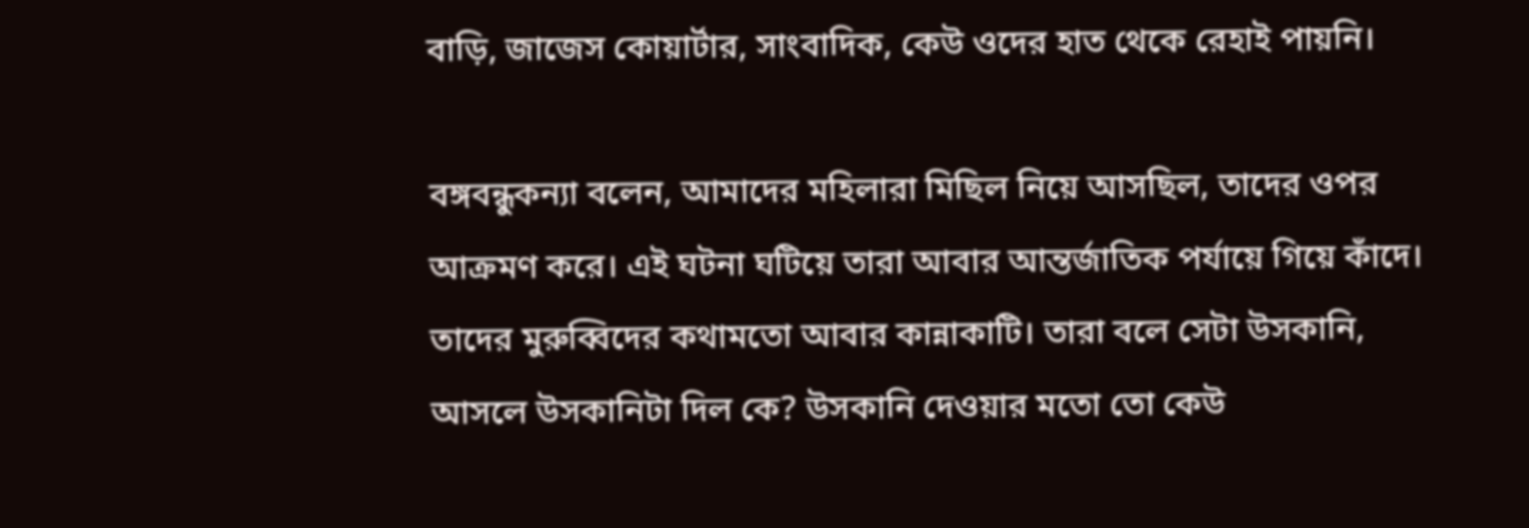বাড়ি, জাজেস কোয়ার্টার, সাংবাদিক, কেউ ওদের হাত থেকে রেহাই পায়নি।

বঙ্গবন্ধুকন্যা বলেন, আমাদের মহিলারা মিছিল নিয়ে আসছিল, তাদের ওপর আক্রমণ করে। এই ঘটনা ঘটিয়ে তারা আবার আন্তর্জাতিক পর্যায়ে গিয়ে কাঁদে। তাদের মুরুব্বিদের কথামতো আবার কান্নাকাটি। তারা বলে সেটা উসকানি, আসলে উসকানিটা দিল কে? উসকানি দেওয়ার মতো তো কেউ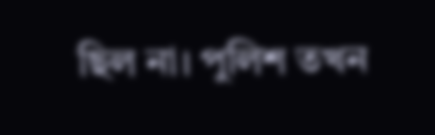ছিল না। পুলিশ তখন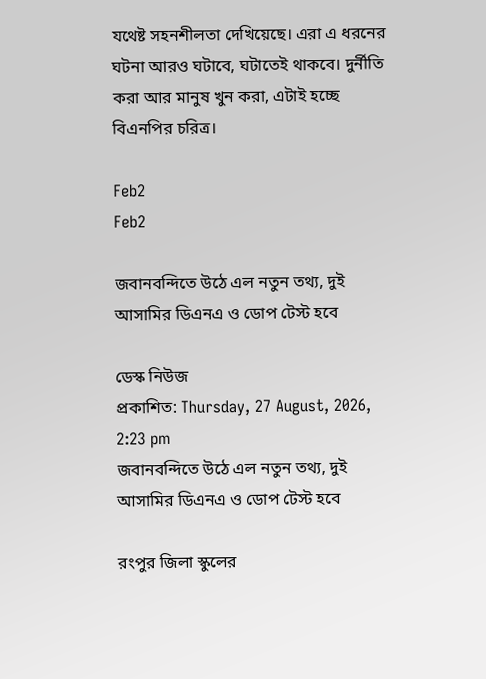যথেষ্ট সহনশীলতা দেখিয়েছে। এরা এ ধরনের ঘটনা আরও ঘটাবে, ঘটাতেই থাকবে। দুর্নীতি করা আর মানুষ খুন করা, এটাই হচ্ছে বিএনপির চরিত্র।

Feb2
Feb2

জবানবন্দিতে উঠে এল নতুন তথ্য, দুই আসামির ডিএনএ ও ডোপ টেস্ট হবে

ডেস্ক নিউজ
প্রকাশিত: Thursday, 27 August, 2026, 2:23 pm
জবানবন্দিতে উঠে এল নতুন তথ্য, দুই আসামির ডিএনএ ও ডোপ টেস্ট হবে

রংপুর জিলা স্কুলের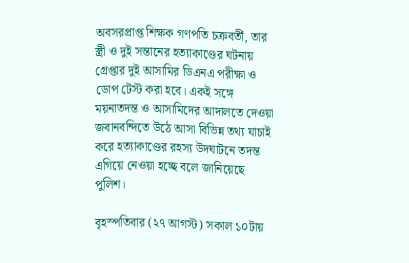অবসরপ্রাপ্ত শিক্ষক গণপতি চক্রবর্তী, তার স্ত্রী ও দুই সন্তানের হত্যাকাণ্ডের ঘটনায় গ্রেপ্তার দুই আসামির ডিএনএ পরীক্ষা ও ডোপ টেস্ট করা হবে। একই সঙ্গে ময়নাতদন্ত ও আসামিদের আদালতে দেওয়া জবানবন্দিতে উঠে আসা বিভিন্ন তথ্য যাচাই করে হত্যাকাণ্ডের রহস্য উদঘাটনে তদন্ত এগিয়ে নেওয়া হচ্ছে বলে জানিয়েছে পুলিশ।

বৃহস্পতিবার (২৭ আগস্ট) সকাল ১০টায়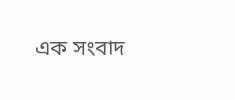এক সংবাদ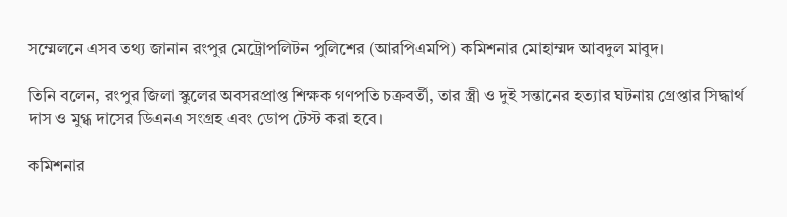সম্মেলনে এসব তথ্য জানান রংপুর মেট্রোপলিটন পুলিশের (আরপিএমপি) কমিশনার মোহাম্মদ আবদুল মাবুদ।

তিনি বলেন, রংপুর জিলা স্কুলের অবসরপ্রাপ্ত শিক্ষক গণপতি চক্রবর্তী, তার স্ত্রী ও দুই সন্তানের হত্যার ঘটনায় গ্রেপ্তার সিদ্ধার্থ দাস ও মুগ্ধ দাসের ডিএনএ সংগ্রহ এবং ডোপ টেস্ট করা হবে।

কমিশনার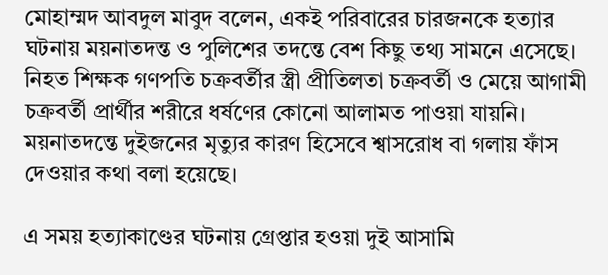মোহাম্মদ আবদুল মাবুদ বলেন, একই পরিবারের চারজনকে হত্যার ঘটনায় ময়নাতদন্ত ও পুলিশের তদন্তে বেশ কিছু তথ্য সামনে এসেছে। নিহত শিক্ষক গণপতি চক্রবর্তীর স্ত্রী প্রীতিলতা চক্রবর্তী ও মেয়ে আগামী চক্রবর্তী প্রার্থীর শরীরে ধর্ষণের কোনো আলামত পাওয়া যায়নি। ময়নাতদন্তে দুইজনের মৃত্যুর কারণ হিসেবে শ্বাসরোধ বা গলায় ফাঁস দেওয়ার কথা বলা হয়েছে।

এ সময় হত্যাকাণ্ডের ঘটনায় গ্রেপ্তার হওয়া দুই আসামি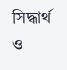সিদ্ধার্থ ও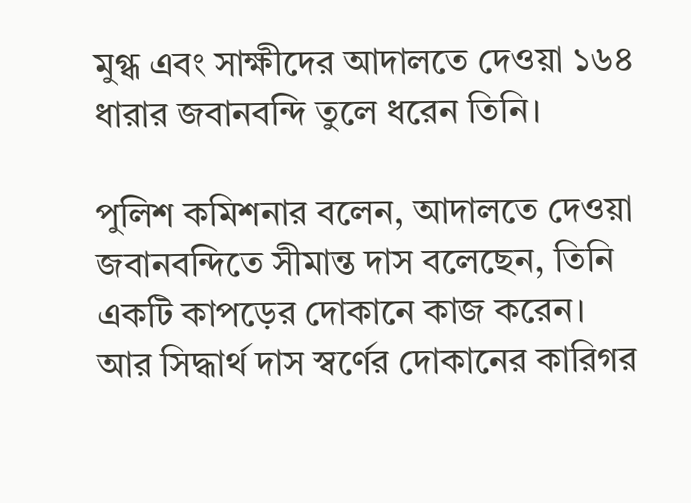মুগ্ধ এবং সাক্ষীদের আদালতে দেওয়া ১৬৪ ধারার জবানবন্দি তুলে ধরেন তিনি।

পুলিশ কমিশনার বলেন, আদালতে দেওয়া জবানবন্দিতে সীমান্ত দাস বলেছেন, তিনি একটি কাপড়ের দোকানে কাজ করেন। আর সিদ্ধার্থ দাস স্বর্ণের দোকানের কারিগর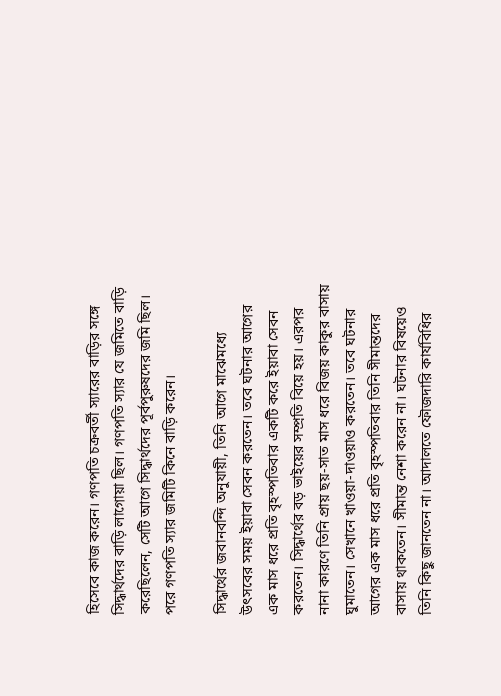হিসেবে কাজ করেন। গণপতি চক্রবর্তী স্যারের বাড়ির সঙ্গে সিদ্ধার্থদের বাড়ি লাগোয়া ছিল। গণপতি স্যার যে জমিতে বাড়ি করেছিলেন, সেটি আগে সিদ্ধার্থদের পূর্বপুরুষদের জমি ছিল। পরে গণপতি স্যার জমিটি কিনে বাড়ি করেন।

সিদ্ধার্থের জবানবন্দি অনুযায়ী, তিনি আগে মাঝেমধ্যে উৎসবের সময় ইয়াবা সেবন করতেন। তবে ঘটনার আগের এক মাস ধরে প্রতি বৃহস্পতিবার একটি করে ইয়াবা সেবন করতেন। সিদ্ধার্থের বড় ভাইয়ের সম্প্রতি বিয়ে হয়। এরপর নানা কারণে তিনি প্রায় ছয়-সাত মাস ধরে বিজয় কাকুর বাসায় ঘুমাতেন। সেখানে খাওয়া-দাওয়াও করতেন। তবে ঘটনার আগের এক মাস ধরে প্রতি বৃহস্পতিবার তিনি সীমান্তদের বাসায় থাকতেন। সীমান্ত নেশা করেন না। ঘটনার বিষয়েও তিনি কিছু জানতেন না। আদালতে ফৌজদারি কার্যবিধির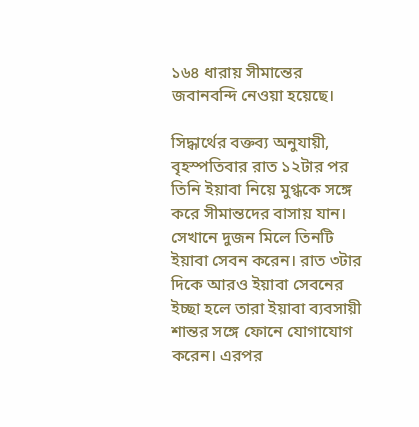১৬৪ ধারায় সীমান্তের জবানবন্দি নেওয়া হয়েছে।

সিদ্ধার্থের বক্তব্য অনুযায়ী, বৃহস্পতিবার রাত ১২টার পর তিনি ইয়াবা নিয়ে মুগ্ধকে সঙ্গে করে সীমান্তদের বাসায় যান। সেখানে দুজন মিলে তিনটি ইয়াবা সেবন করেন। রাত ৩টার দিকে আরও ইয়াবা সেবনের ইচ্ছা হলে তারা ইয়াবা ব্যবসায়ী শান্তর সঙ্গে ফোনে যোগাযোগ করেন। এরপর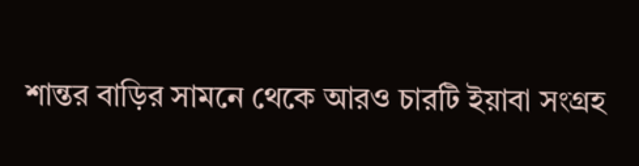শান্তর বাড়ির সামনে থেকে আরও চারটি ইয়াবা সংগ্রহ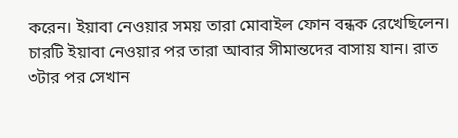করেন। ইয়াবা নেওয়ার সময় তারা মোবাইল ফোন বন্ধক রেখেছিলেন। চারটি ইয়াবা নেওয়ার পর তারা আবার সীমান্তদের বাসায় যান। রাত ৩টার পর সেখান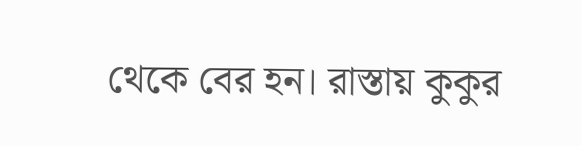থেকে বের হন। রাস্তায় কুকুর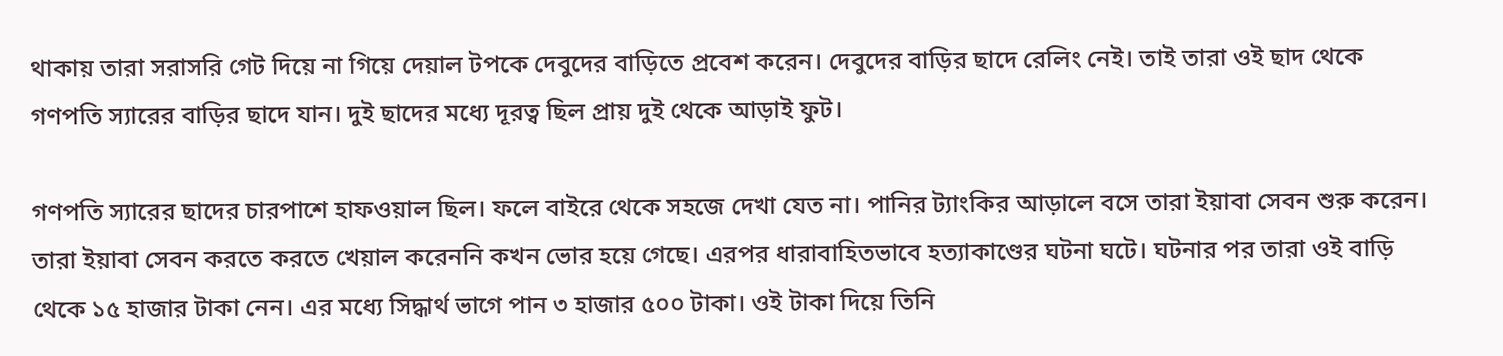থাকায় তারা সরাসরি গেট দিয়ে না গিয়ে দেয়াল টপকে দেবুদের বাড়িতে প্রবেশ করেন। দেবুদের বাড়ির ছাদে রেলিং নেই। তাই তারা ওই ছাদ থেকে গণপতি স্যারের বাড়ির ছাদে যান। দুই ছাদের মধ্যে দূরত্ব ছিল প্রায় দুই থেকে আড়াই ফুট।

গণপতি স্যারের ছাদের চারপাশে হাফওয়াল ছিল। ফলে বাইরে থেকে সহজে দেখা যেত না। পানির ট্যাংকির আড়ালে বসে তারা ইয়াবা সেবন শুরু করেন। তারা ইয়াবা সেবন করতে করতে খেয়াল করেননি কখন ভোর হয়ে গেছে। এরপর ধারাবাহিতভাবে হত্যাকাণ্ডের ঘটনা ঘটে। ঘটনার পর তারা ওই বাড়ি থেকে ১৫ হাজার টাকা নেন। এর মধ্যে সিদ্ধার্থ ভাগে পান ৩ হাজার ৫০০ টাকা। ওই টাকা দিয়ে তিনি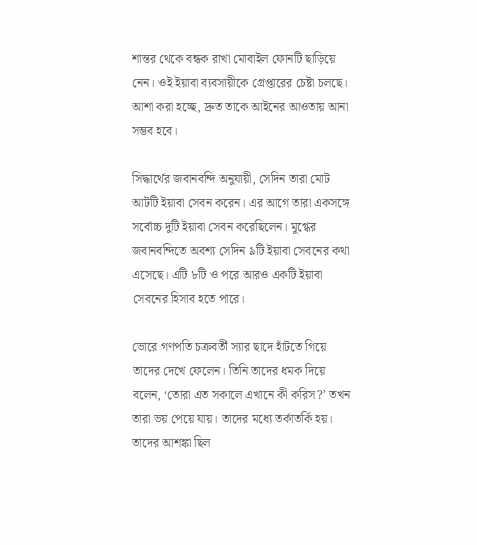শান্তর থেকে বন্ধক রাখা মোবাইল ফোনটি ছাড়িয়ে নেন। ওই ইয়াবা ব্যবসায়ীকে গ্রেপ্তারের চেষ্টা চলছে। আশা করা হচ্ছে, দ্রুত তাকে আইনের আওতায় আনা সম্ভব হবে।

সিদ্ধার্থের জবানবন্দি অনুযায়ী, সেদিন তারা মোট আটটি ইয়াবা সেবন করেন। এর আগে তারা একসঙ্গে সর্বোচ্চ দুটি ইয়াবা সেবন করেছিলেন। মুগ্ধের জবানবন্দিতে অবশ্য সেদিন ৯টি ইয়াবা সেবনের কথা এসেছে। এটি ৮টি ও পরে আরও একটি ইয়াবা সেবনের হিসাব হতে পারে।

ভোরে গণপতি চক্রবর্তী স্যার ছাদে হাঁটতে গিয়ে তাদের দেখে ফেলেন। তিনি তাদের ধমক দিয়ে বলেন, ‘তোরা এত সকালে এখানে কী করিস?’ তখন তারা ভয় পেয়ে যায়। তাদের মধ্যে তর্কাতর্কি হয়। তাদের আশঙ্কা ছিল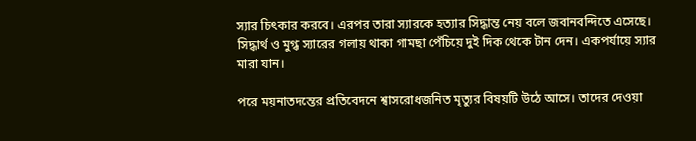স্যার চিৎকার করবে। এরপর তারা স্যারকে হত্যার সিদ্ধান্ত নেয় বলে জবানবন্দিতে এসেছে। সিদ্ধার্থ ও মুগ্ধ স্যারের গলায় থাকা গামছা পেঁচিয়ে দুই দিক থেকে টান দেন। একপর্যায়ে স্যার মারা যান।

পরে ময়নাতদন্তের প্রতিবেদনে শ্বাসরোধজনিত মৃত্যুর বিষয়টি উঠে আসে। তাদের দেওয়া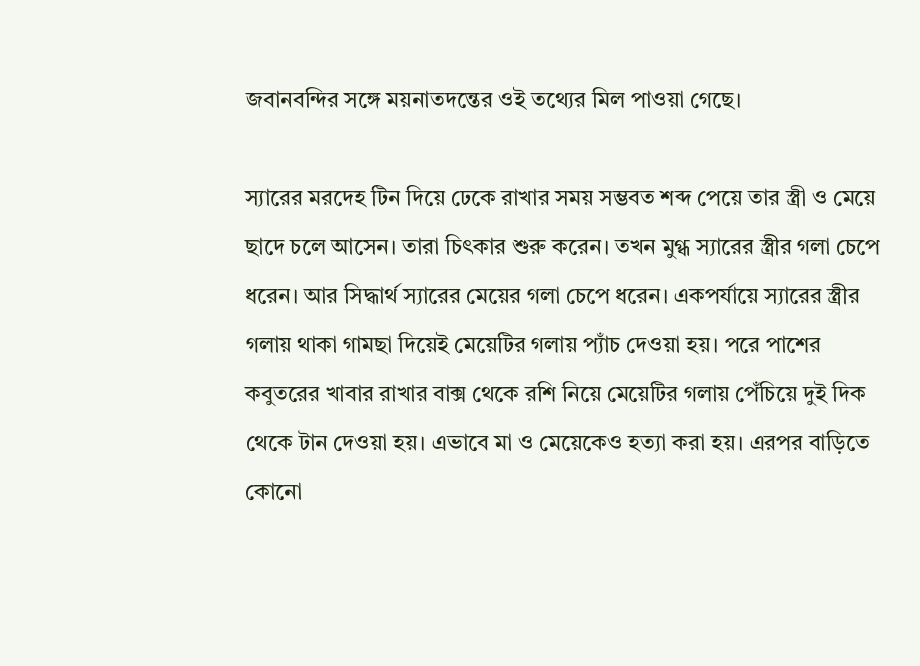জবানবন্দির সঙ্গে ময়নাতদন্তের ওই তথ্যের মিল পাওয়া গেছে।

স্যারের মরদেহ টিন দিয়ে ঢেকে রাখার সময় সম্ভবত শব্দ পেয়ে তার স্ত্রী ও মেয়ে ছাদে চলে আসেন। তারা চিৎকার শুরু করেন। তখন মুগ্ধ স্যারের স্ত্রীর গলা চেপে ধরেন। আর সিদ্ধার্থ স্যারের মেয়ের গলা চেপে ধরেন। একপর্যায়ে স্যারের স্ত্রীর গলায় থাকা গামছা দিয়েই মেয়েটির গলায় প্যাঁচ দেওয়া হয়। পরে পাশের কবুতরের খাবার রাখার বাক্স থেকে রশি নিয়ে মেয়েটির গলায় পেঁচিয়ে দুই দিক থেকে টান দেওয়া হয়। এভাবে মা ও মেয়েকেও হত্যা করা হয়। এরপর বাড়িতে কোনো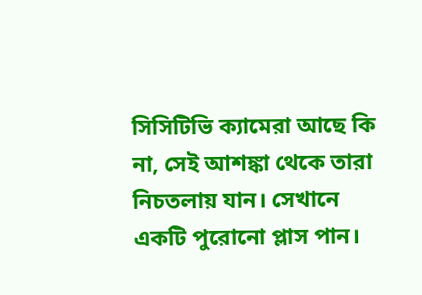সিসিটিভি ক্যামেরা আছে কি না, সেই আশঙ্কা থেকে তারা নিচতলায় যান। সেখানে একটি পুরোনো প্লাস পান।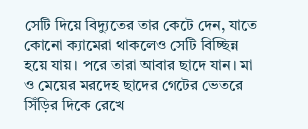সেটি দিয়ে বিদ্যুতের তার কেটে দেন, যাতে কোনো ক্যামেরা থাকলেও সেটি বিচ্ছিন্ন হয়ে যায়। পরে তারা আবার ছাদে যান। মা ও মেয়ের মরদেহ ছাদের গেটের ভেতরে সিঁড়ির দিকে রেখে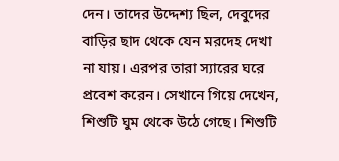দেন। তাদের উদ্দেশ্য ছিল, দেবুদের বাড়ির ছাদ থেকে যেন মরদেহ দেখা না যায়। এরপর তারা স্যারের ঘরে প্রবেশ করেন। সেখানে গিয়ে দেখেন, শিশুটি ঘুম থেকে উঠে গেছে। শিশুটি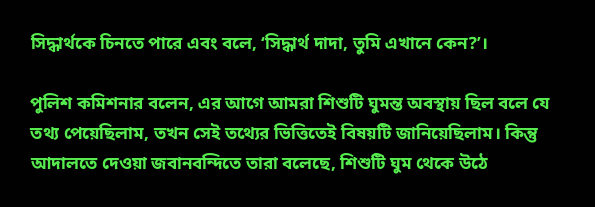সিদ্ধার্থকে চিনতে পারে এবং বলে, ‘সিদ্ধার্থ দাদা, তুমি এখানে কেন?’।

পুলিশ কমিশনার বলেন, এর আগে আমরা শিশুটি ঘুমন্ত অবস্থায় ছিল বলে যে তথ্য পেয়েছিলাম, তখন সেই তথ্যের ভিত্তিতেই বিষয়টি জানিয়েছিলাম। কিন্তু আদালতে দেওয়া জবানবন্দিতে তারা বলেছে, শিশুটি ঘুম থেকে উঠে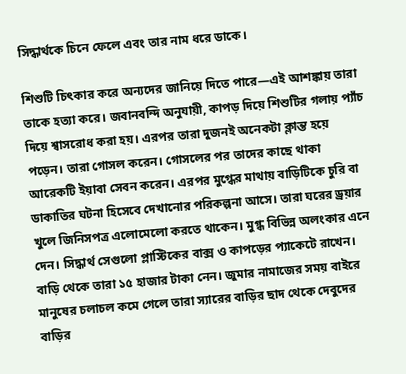সিদ্ধার্থকে চিনে ফেলে এবং তার নাম ধরে ডাকে।

শিশুটি চিৎকার করে অন্যদের জানিয়ে দিতে পারে—এই আশঙ্কায় তারা তাকে হত্যা করে। জবানবন্দি অনুযায়ী, কাপড় দিয়ে শিশুটির গলায় প্যাঁচ দিয়ে শ্বাসরোধ করা হয়। এরপর তারা দুজনই অনেকটা ক্লান্ত হয়ে পড়েন। তারা গোসল করেন। গোসলের পর তাদের কাছে থাকা আরেকটি ইয়াবা সেবন করেন। এরপর মুগ্ধের মাথায় বাড়িটিকে চুরি বা ডাকাতির ঘটনা হিসেবে দেখানোর পরিকল্পনা আসে। তারা ঘরের ড্রয়ার খুলে জিনিসপত্র এলোমেলো করতে থাকেন। মুগ্ধ বিভিন্ন অলংকার এনে দেন। সিদ্ধার্থ সেগুলো প্লাস্টিকের বাক্স ও কাপড়ের প্যাকেটে রাখেন। বাড়ি থেকে তারা ১৫ হাজার টাকা নেন। জুমার নামাজের সময় বাইরে মানুষের চলাচল কমে গেলে তারা স্যারের বাড়ির ছাদ থেকে দেবুদের বাড়ির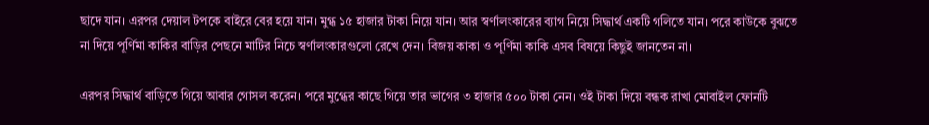ছাদে যান। এরপর দেয়াল টপকে বাইরে বের হয়ে যান। মুগ্ধ ১৫ হাজার টাকা নিয়ে যান। আর স্বর্ণালংকারের ব্যাগ নিয়ে সিদ্ধার্থ একটি গলিতে যান। পরে কাউকে বুঝতে না দিয়ে পূর্ণিমা কাকির বাড়ির পেছনে মাটির নিচে স্বর্ণালংকারগুলো রেখে দেন। বিজয় কাকা ও পূর্ণিমা কাকি এসব বিষয়ে কিছুই জানতেন না।

এরপর সিদ্ধার্থ বাড়িতে গিয়ে আবার গোসল করেন। পরে মুগ্ধের কাছে গিয়ে তার ভাগের ৩ হাজার ৫০০ টাকা নেন। ওই টাকা দিয়ে বন্ধক রাখা মোবাইল ফোনটি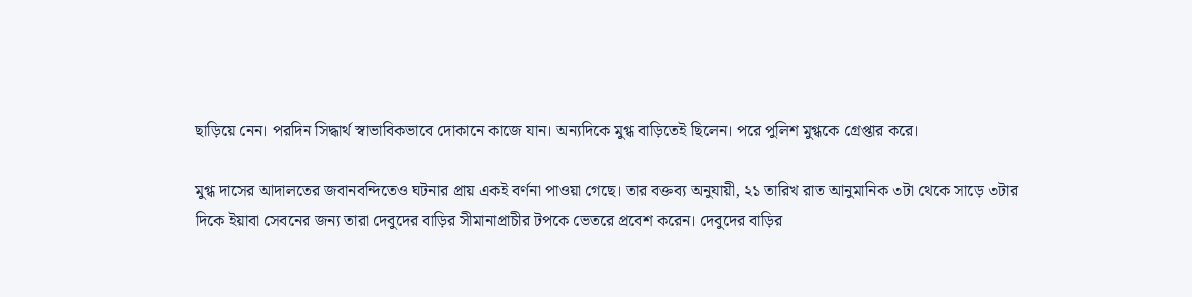ছাড়িয়ে নেন। পরদিন সিদ্ধার্থ স্বাভাবিকভাবে দোকানে কাজে যান। অন্যদিকে মুগ্ধ বাড়িতেই ছিলেন। পরে পুলিশ মুগ্ধকে গ্রেপ্তার করে।

মুগ্ধ দাসের আদালতের জবানবন্দিতেও ঘটনার প্রায় একই বর্ণনা পাওয়া গেছে। তার বক্তব্য অনুযায়ী, ২১ তারিখ রাত আনুমানিক ৩টা থেকে সাড়ে ৩টার দিকে ইয়াবা সেবনের জন্য তারা দেবুদের বাড়ির সীমানাপ্রাচীর টপকে ভেতরে প্রবেশ করেন। দেবুদের বাড়ির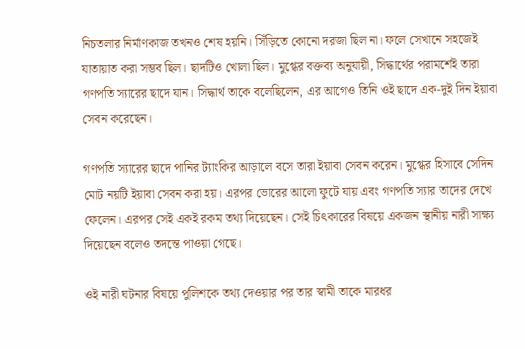নিচতলার নির্মাণকাজ তখনও শেষ হয়নি। সিঁড়িতে কোনো দরজা ছিল না। ফলে সেখানে সহজেই যাতায়াত করা সম্ভব ছিল। ছাদটিও খোলা ছিল। মুগ্ধের বক্তব্য অনুযায়ী, সিদ্ধার্থের পরামর্শেই তারা গণপতি স্যারের ছাদে যান। সিদ্ধার্থ তাকে বলেছিলেন, এর আগেও তিনি ওই ছাদে এক-দুই দিন ইয়াবা সেবন করেছেন।

গণপতি স্যারের ছাদে পানির ট্যাংকির আড়ালে বসে তারা ইয়াবা সেবন করেন। মুগ্ধের হিসাবে সেদিন মোট নয়টি ইয়াবা সেবন করা হয়। এরপর ভোরের আলো ফুটে যায় এবং গণপতি স্যার তাদের দেখে ফেলেন। এরপর সেই একই রকম তথ্য দিয়েছেন। সেই চিৎকারের বিষয়ে একজন স্থানীয় নারী সাক্ষ্য দিয়েছেন বলেও তদন্তে পাওয়া গেছে।

ওই নারী ঘটনার বিষয়ে পুলিশকে তথ্য দেওয়ার পর তার স্বামী তাকে মারধর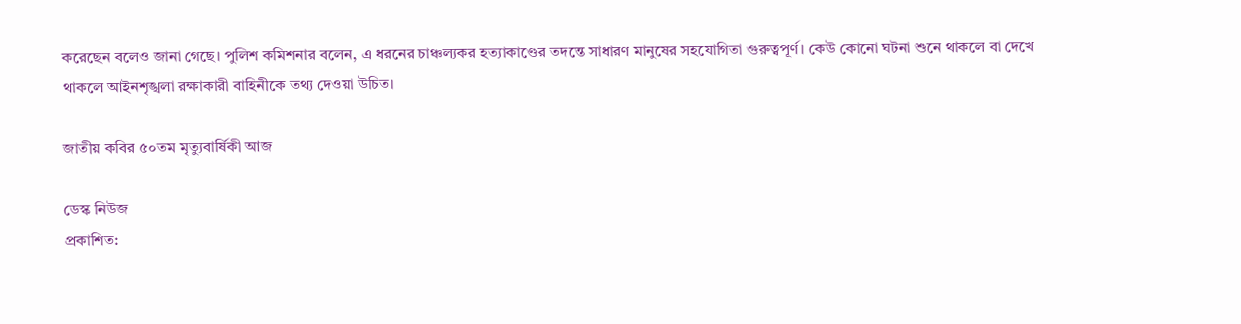করেছেন বলেও জানা গেছে। পুলিশ কমিশনার বলেন, এ ধরনের চাঞ্চল্যকর হত্যাকাণ্ডের তদন্তে সাধারণ মানুষের সহযোগিতা গুরুত্বপূর্ণ। কেউ কোনো ঘটনা শুনে থাকলে বা দেখে থাকলে আইনশৃঙ্খলা রক্ষাকারী বাহিনীকে তথ্য দেওয়া উচিত।

জাতীয় কবির ৫০তম মৃত্যুবার্ষিকী আজ

ডেস্ক নিউজ
প্রকাশিত: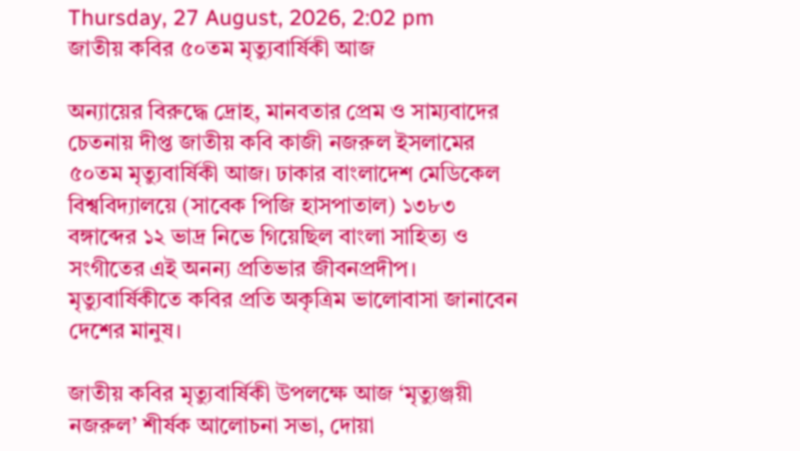Thursday, 27 August, 2026, 2:02 pm
জাতীয় কবির ৫০তম মৃত্যুবার্ষিকী আজ

অন্যায়ের বিরুদ্ধে দ্রোহ, মানবতার প্রেম ও সাম্যবাদের চেতনায় দীপ্ত জাতীয় কবি কাজী নজরুল ইসলামের ৫০তম মৃত্যুবার্ষিকী আজ। ঢাকার বাংলাদেশ মেডিকেল বিশ্ববিদ্যালয়ে (সাবেক পিজি হাসপাতাল) ১৩৮৩ বঙ্গাব্দের ১২ ভাদ্র নিভে গিয়েছিল বাংলা সাহিত্য ও সংগীতের এই অনন্য প্রতিভার জীবনপ্রদীপ। মৃত্যুবার্ষিকীতে কবির প্রতি অকৃত্রিম ভালোবাসা জানাবেন দেশের মানুষ।

জাতীয় কবির মৃত্যুবার্ষিকী উপলক্ষে আজ ‘মৃত্যুঞ্জয়ী নজরুল’ শীর্ষক আলোচনা সভা, দোয়া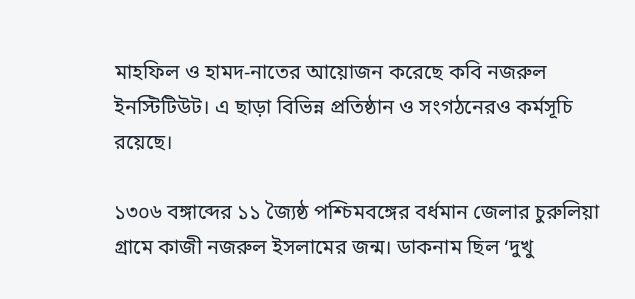মাহফিল ও হামদ-নাতের আয়োজন করেছে কবি নজরুল ইনস্টিটিউট। এ ছাড়া বিভিন্ন প্রতিষ্ঠান ও সংগঠনেরও কর্মসূচি রয়েছে।

১৩০৬ বঙ্গাব্দের ১১ জ্যৈষ্ঠ পশ্চিমবঙ্গের বর্ধমান জেলার চুরুলিয়া গ্রামে কাজী নজরুল ইসলামের জন্ম। ডাকনাম ছিল ‘দুখু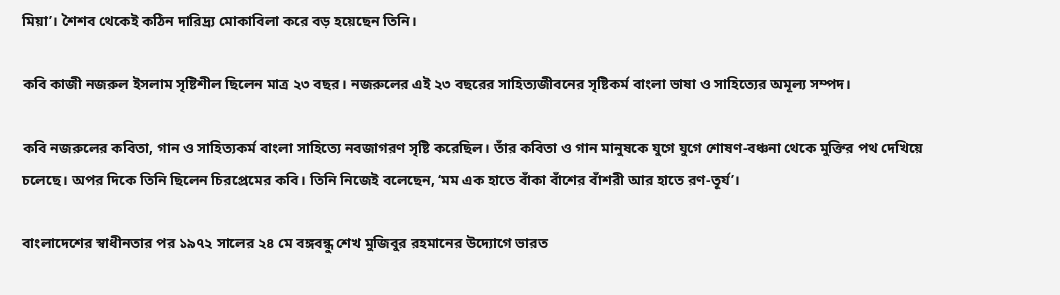মিয়া’। শৈশব থেকেই কঠিন দারিদ্র্য মোকাবিলা করে বড় হয়েছেন তিনি।

কবি কাজী নজরুল ইসলাম সৃষ্টিশীল ছিলেন মাত্র ২৩ বছর। নজরুলের এই ২৩ বছরের সাহিত্যজীবনের সৃষ্টিকর্ম বাংলা ভাষা ও সাহিত্যের অমূল্য সম্পদ।

কবি নজরুলের কবিতা, গান ও সাহিত্যকর্ম বাংলা সাহিত্যে নবজাগরণ সৃষ্টি করেছিল। তাঁর কবিতা ও গান মানুষকে যুগে যুগে শোষণ-বঞ্চনা থেকে মুক্তির পথ দেখিয়ে চলেছে। অপর দিকে তিনি ছিলেন চিরপ্রেমের কবি। তিনি নিজেই বলেছেন, ‘মম এক হাতে বাঁকা বাঁশের বাঁশরী আর হাতে রণ-তূর্য’।

বাংলাদেশের স্বাধীনতার পর ১৯৭২ সালের ২৪ মে বঙ্গবন্ধু শেখ মুজিবুর রহমানের উদ্যোগে ভারত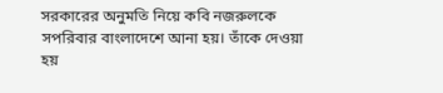সরকারের অনুমতি নিয়ে কবি নজরুলকে সপরিবার বাংলাদেশে আনা হয়। তাঁকে দেওয়া হয়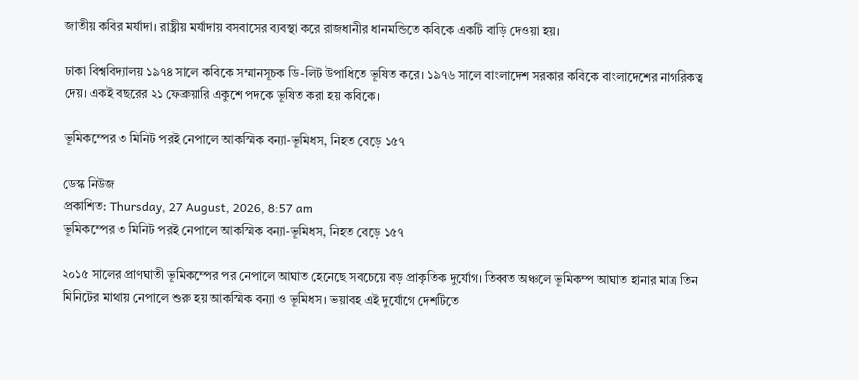জাতীয় কবির মর্যাদা। রাষ্ট্রীয় মর্যাদায় বসবাসের ব্যবস্থা করে রাজধানীর ধানমন্ডিতে কবিকে একটি বাড়ি দেওয়া হয়।

ঢাকা বিশ্ববিদ্যালয় ১৯৭৪ সালে কবিকে সম্মানসূচক ডি-লিট উপাধিতে ভূষিত করে। ১৯৭৬ সালে বাংলাদেশ সরকার কবিকে বাংলাদেশের নাগরিকত্ব দেয়। একই বছরের ২১ ফেব্রুয়ারি একুশে পদকে ভূষিত করা হয় কবিকে।

ভূমিকম্পের ৩ মিনিট পরই নেপালে আকস্মিক বন্যা-ভূমিধস, নিহত বেড়ে ১৫৭

ডেস্ক নিউজ
প্রকাশিত: Thursday, 27 August, 2026, 8:57 am
ভূমিকম্পের ৩ মিনিট পরই নেপালে আকস্মিক বন্যা-ভূমিধস, নিহত বেড়ে ১৫৭

২০১৫ সালের প্রাণঘাতী ভূমিকম্পের পর নেপালে আঘাত হেনেছে সবচেয়ে বড় প্রাকৃতিক দুর্যোগ। তিব্বত অঞ্চলে ভূমিকম্প আঘাত হানার মাত্র তিন মিনিটের মাথায় নেপালে শুরু হয় আকস্মিক বন্যা ও ভূমিধস। ভয়াবহ এই দুর্যোগে দেশটিতে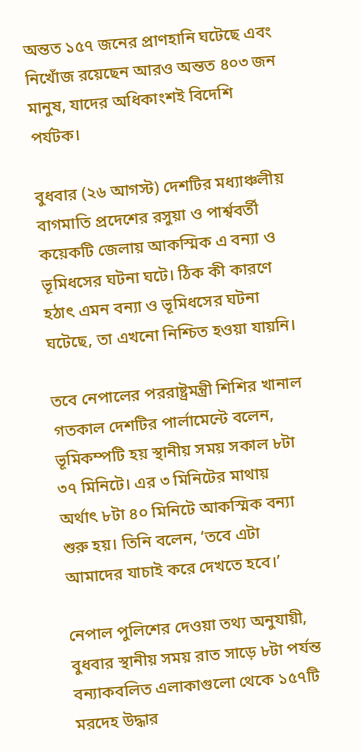অন্তত ১৫৭ জনের প্রাণহানি ঘটেছে এবং নিখোঁজ রয়েছেন আরও অন্তত ৪০৩ জন মানুষ, যাদের অধিকাংশই বিদেশি পর্যটক।

বুধবার (২৬ আগস্ট) দেশটির মধ্যাঞ্চলীয় বাগমাতি প্রদেশের রসুয়া ও পার্শ্ববর্তী কয়েকটি জেলায় আকস্মিক এ বন্যা ও ভূমিধসের ঘটনা ঘটে। ঠিক কী কারণে হঠাৎ এমন বন্যা ও ভূমিধসের ঘটনা ঘটেছে, তা এখনো নিশ্চিত হওয়া যায়নি।

তবে নেপালের পররাষ্ট্রমন্ত্রী শিশির খানাল গতকাল দেশটির পার্লামেন্টে বলেন, ভূমিকম্পটি হয় স্থানীয় সময় সকাল ৮টা ৩৭ মিনিটে। এর ৩ মিনিটের মাথায় অর্থাৎ ৮টা ৪০ মিনিটে আকস্মিক বন্যা শুরু হয়। তিনি বলেন, ‘তবে এটা আমাদের যাচাই করে দেখতে হবে।’

নেপাল পুলিশের দেওয়া তথ্য অনুযায়ী, বুধবার স্থানীয় সময় রাত সাড়ে ৮টা পর্যন্ত বন্যাকবলিত এলাকাগুলো থেকে ১৫৭টি মরদেহ উদ্ধার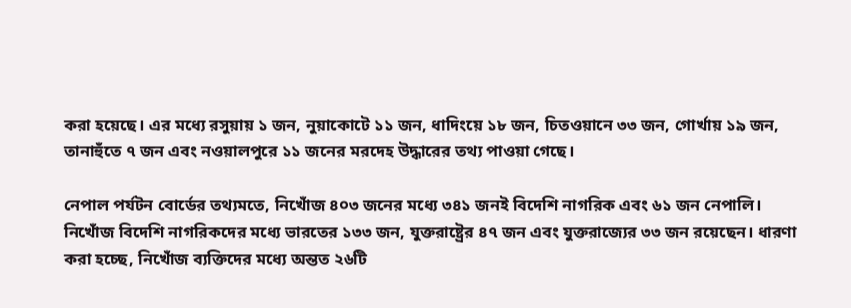করা হয়েছে। এর মধ্যে রসুয়ায় ১ জন, নুয়াকোটে ১১ জন, ধাদিংয়ে ১৮ জন, চিতওয়ানে ৩৩ জন, গোর্খায় ১৯ জন, তানাহুঁতে ৭ জন এবং নওয়ালপুরে ১১ জনের মরদেহ উদ্ধারের তথ্য পাওয়া গেছে।

নেপাল পর্যটন বোর্ডের তথ্যমতে, নিখোঁজ ৪০৩ জনের মধ্যে ৩৪১ জনই বিদেশি নাগরিক এবং ৬১ জন নেপালি। নিখোঁজ বিদেশি নাগরিকদের মধ্যে ভারতের ১৩৩ জন, যুক্তরাষ্ট্রের ৪৭ জন এবং যুক্তরাজ্যের ৩৩ জন রয়েছেন। ধারণা করা হচ্ছে, নিখোঁজ ব্যক্তিদের মধ্যে অন্তত ২৬টি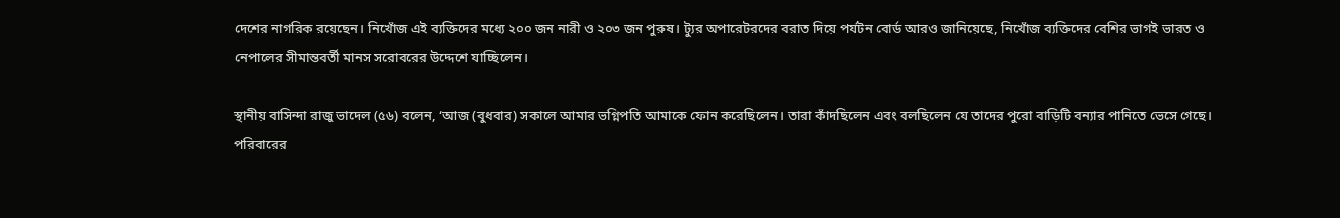দেশের নাগরিক রয়েছেন। নিখোঁজ এই ব্যক্তিদের মধ্যে ২০০ জন নারী ও ২০৩ জন পুরুষ। ট্যুর অপারেটরদের বরাত দিয়ে পর্যটন বোর্ড আরও জানিয়েছে, নিখোঁজ ব্যক্তিদের বেশির ভাগই ভারত ও নেপালের সীমান্তবর্তী মানস সরোবরের উদ্দেশে যাচ্ছিলেন।

স্থানীয় বাসিন্দা রাজু ভাদেল (৫৬) বলেন, ‘আজ (বুধবার) সকালে আমার ভগ্নিপতি আমাকে ফোন করেছিলেন। তারা কাঁদছিলেন এবং বলছিলেন যে তাদের পুরো বাড়িটি বন্যার পানিতে ভেসে গেছে। পরিবারের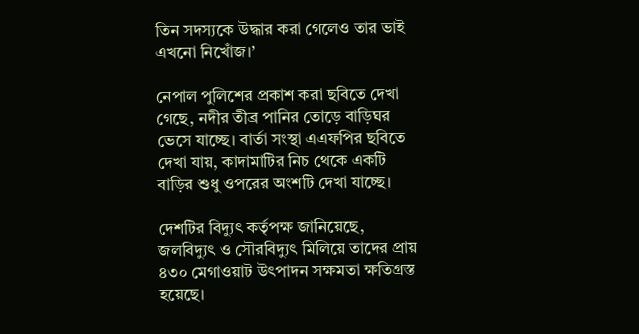তিন সদস্যকে উদ্ধার করা গেলেও তার ভাই এখনো নিখোঁজ।’

নেপাল পুলিশের প্রকাশ করা ছবিতে দেখা গেছে, নদীর তীব্র পানির তোড়ে বাড়িঘর ভেসে যাচ্ছে। বার্তা সংস্থা এএফপির ছবিতে দেখা যায়, কাদামাটির নিচ থেকে একটি বাড়ির শুধু ওপরের অংশটি দেখা যাচ্ছে।

দেশটির বিদ্যুৎ কর্তৃপক্ষ জানিয়েছে, জলবিদ্যুৎ ও সৌরবিদ্যুৎ মিলিয়ে তাদের প্রায় ৪৩০ মেগাওয়াট উৎপাদন সক্ষমতা ক্ষতিগ্রস্ত হয়েছে।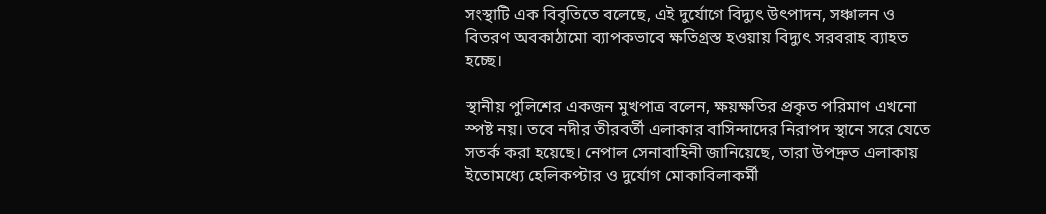সংস্থাটি এক বিবৃতিতে বলেছে, এই দুর্যোগে বিদ্যুৎ উৎপাদন, সঞ্চালন ও বিতরণ অবকাঠামো ব্যাপকভাবে ক্ষতিগ্রস্ত হওয়ায় বিদ্যুৎ সরবরাহ ব্যাহত হচ্ছে।

স্থানীয় পুলিশের একজন মুখপাত্র বলেন, ক্ষয়ক্ষতির প্রকৃত পরিমাণ এখনো স্পষ্ট নয়। তবে নদীর তীরবর্তী এলাকার বাসিন্দাদের নিরাপদ স্থানে সরে যেতে সতর্ক করা হয়েছে। নেপাল সেনাবাহিনী জানিয়েছে, তারা উপদ্রুত এলাকায় ইতোমধ্যে হেলিকপ্টার ও দুর্যোগ মোকাবিলাকর্মী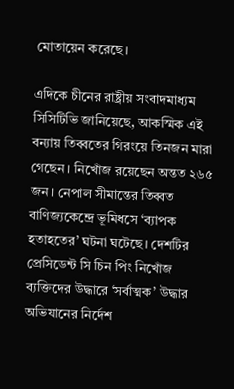মোতায়েন করেছে।

এদিকে চীনের রাষ্ট্রীয় সংবাদমাধ্যম সিসিটিভি জানিয়েছে, আকস্মিক এই বন্যায় তিব্বতের গিরংয়ে তিনজন মারা গেছেন। নিখোঁজ রয়েছেন অন্তত ২৬৫ জন। নেপাল সীমান্তের তিব্বত বাণিজ্যকেন্দ্রে ভূমিধসে ‘ব্যাপক হতাহতের’ ঘটনা ঘটেছে। দেশটির প্রেসিডেন্ট সি চিন পিং নিখোঁজ ব্যক্তিদের উদ্ধারে ‘সর্বাত্মক’ উদ্ধার অভিযানের নির্দেশ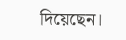দিয়েছেন।